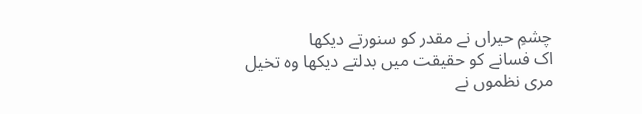چشمِ حیراں نے مقدر کو سنورتے دیکھا
اک فسانے کو حقیقت میں بدلتے دیکھا وہ تخیل مری نظموں نے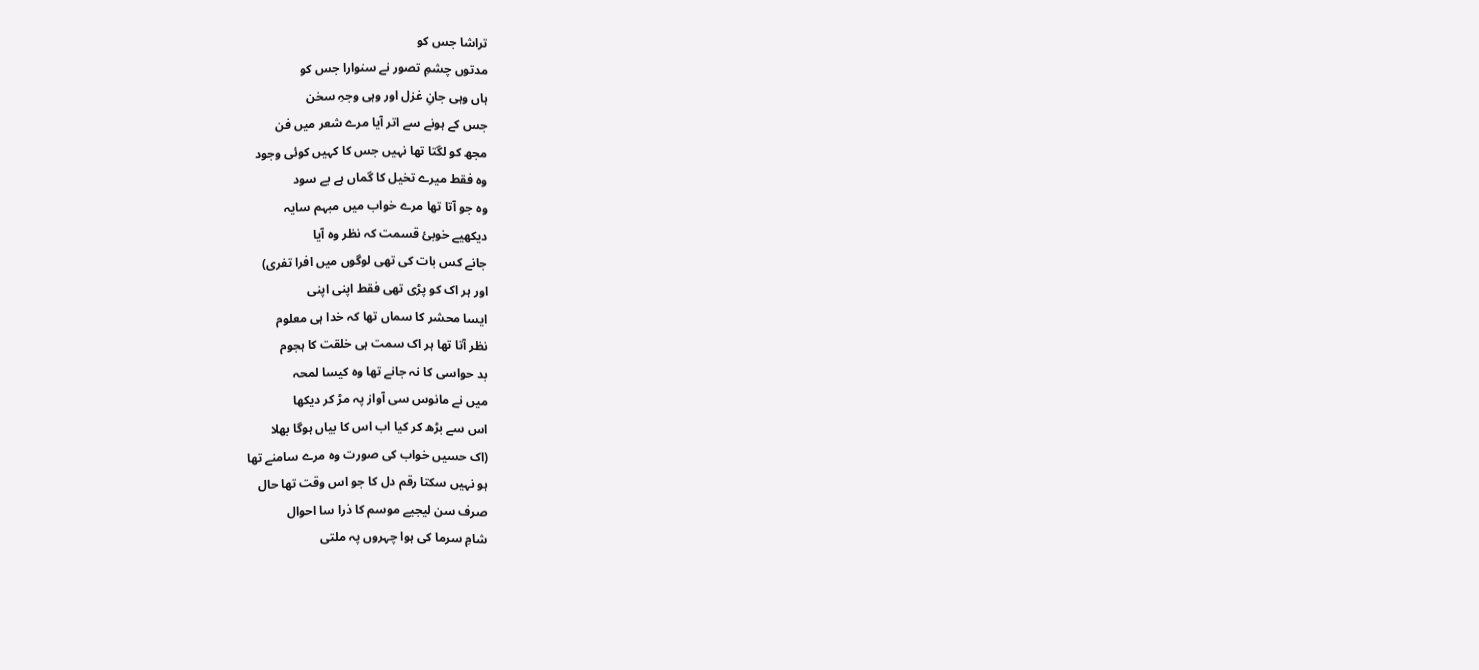تراشا جس کو
مدتوں چشمِ تصور نے سنوارا جس کو
ہاں وہی جانِ غزل اور وہی وجہِ سخن
جس کے ہونے سے اتر آیا مرے شعر میں فن
مجھ کو لگتا تھا نہیں جس کا کہیں کوئی وجود
وہ فقط میرے تخیل کا گماں ہے بے سود
وہ جو آتا تھا مرے خواب میں مبہم سایہ
دیکھیے خوبئ قسمت کہ نظر وہ آیا
جانے کس بات کی تھی لوگوں میں افرا تفری)
اور ہر اک کو پڑی تھی فقط اپنی اپنی
ایسا محشر کا سماں تھا کہ خدا ہی معلوم
نظر آتا تھا ہر اک سمت ہی خلقت کا ہجوم
بد حواسی کا نہ جانے تھا وہ کیسا لمحہ
میں نے مانوس سی آواز پہ مڑ کر دیکھا
اس سے بڑھ کر کیا اب اس کا بیاں ہوگا بھلا
(اک حسیں خواب کی صورت وہ مرے سامنے تھا
ہو نہیں سکتا رقم دل کا جو اس وقت تھا حال
صرف سن لیجیے موسم کا ذرا سا احوال
شامِ سرما کی ہوا چہروں پہ ملتی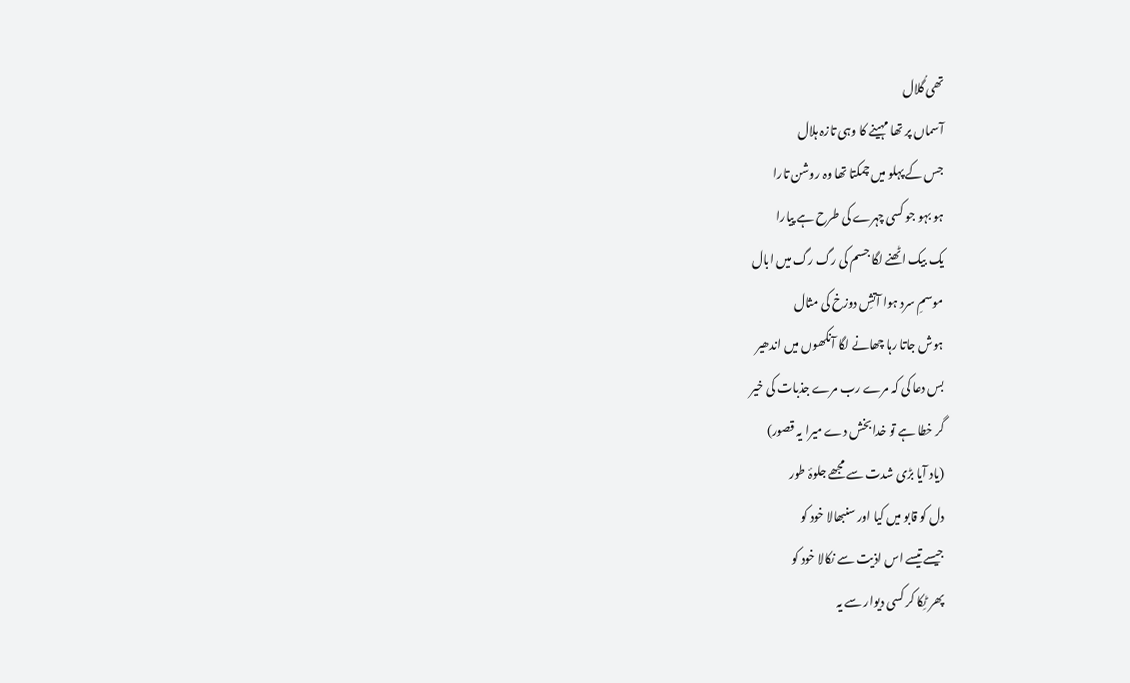تھی گُلال
آسماں پر تھا مہینے کا وہی تازہ ہلال
جس کے پہلو میں چمکتا تھا وہ روشن تارا
ہو بہو جو کسی چہرے کی طرح ہے پیارا
یک بیک اٹھنے لگا جسم کی رگ رگ میں ابال
موسمِ سرد ہوا آتشِ دوزخ کی مثال
ہوش جاتا رہا چھانے لگا آنکھوں میں اندھیر
بس دعا کی کہ مرے رب مرے جذبات کی خیر
گر خطا ہے تو خدا بخش دے میرا یہ قصور)
(یاد آیا بڑی شدت سے مجھے جلوۂ طور
دل کو قابو میں کیا اور سنبھالا خود کو
جیسے تیسے اس اذیت سے نکالا خود کو
پھر ٹِکا کر کسی دیوار سے یہ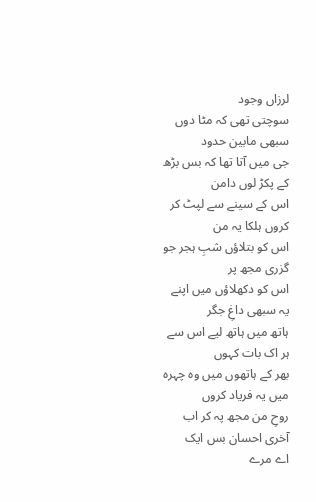لرزاں وجود
سوچتی تھی کہ مٹا دوں سبھی مابین حدود
جی میں آتا تھا کہ بس بڑھ کے پکڑ لوں دامن
اس کے سینے سے لپٹ کر کروں ہلکا یہ من
اس کو بتلاؤں شبِ ہجر جو گزری مجھ پر
اس کو دکھلاؤں میں اپنے یہ سبھی داغِ جگر
ہاتھ میں ہاتھ لیے اس سے ہر اک بات کہوں
بھر کے ہاتھوں میں وہ چہرہ میں یہ فریاد کروں
روحِ من مجھ پہ کر اب آخری احسان بس ایک
اے مرے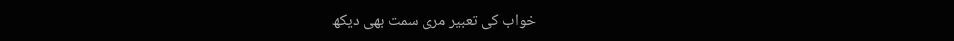خواب کی تعبیر مری سمت بھی دیکھ